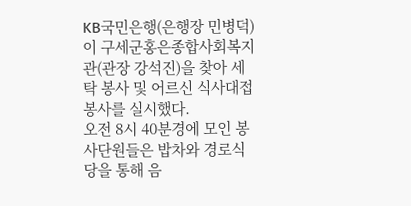KB국민은행(은행장 민병덕)이 구세군홍은종합사회복지관(관장 강석진)을 찾아 세탁 봉사 및 어르신 식사대접봉사를 실시했다.
오전 8시 40분경에 모인 봉사단원들은 밥차와 경로식당을 통해 음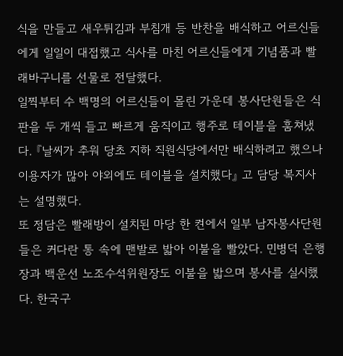식을 만들고 새우튀김과 부침개 등 반찬을 배식하고 어르신들에게 일일이 대접했고 식사를 마친 어르신들에게 기념품과 빨래바구니를 선물로 전달했다.
일찍부터 수 백명의 어르신들이 몰린 가운데 봉사단원들은 식판을 두 개씩 들고 빠르게 움직이고 행주로 테이블을 훔쳐냈다. 『날씨가 추워 당초 지하 직원식당에서만 배식하려고 했으나 이용자가 많아 야외에도 테이블을 설치했다』 고 담당 복지사는 설명했다.
또 정담은 빨래방이 설치된 마당 한 켠에서 일부 남자봉사단원들은 커다란 통 속에 맨발로 밟아 이불을 빨았다. 민병덕 은행장과 백운선 노조수석위원장도 이불을 밟으며 봉사를 실시했다. 한국구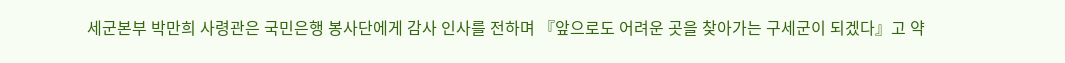세군본부 박만희 사령관은 국민은행 봉사단에게 감사 인사를 전하며 『앞으로도 어려운 곳을 찾아가는 구세군이 되겠다』고 약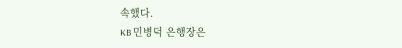속했다.
KB 민병덕 은행장은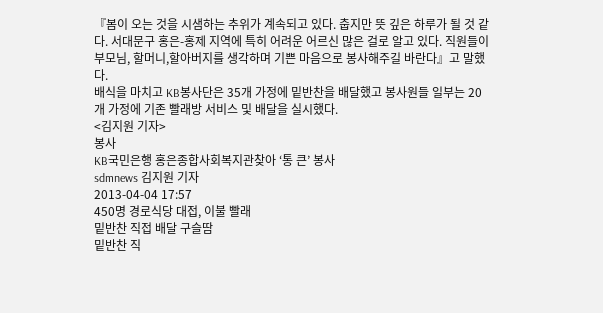『봄이 오는 것을 시샘하는 추위가 계속되고 있다. 춥지만 뜻 깊은 하루가 될 것 같다. 서대문구 홍은-홍제 지역에 특히 어려운 어르신 많은 걸로 알고 있다. 직원들이 부모님, 할머니,할아버지를 생각하며 기쁜 마음으로 봉사해주길 바란다』고 말했다.
배식을 마치고 KB봉사단은 35개 가정에 밑반찬을 배달했고 봉사원들 일부는 20개 가정에 기존 빨래방 서비스 및 배달을 실시했다.
<김지원 기자>
봉사
KB국민은행 홍은종합사회복지관찾아 ‘통 큰’ 봉사
sdmnews 김지원 기자
2013-04-04 17:57
450명 경로식당 대접, 이불 빨래
밑반찬 직접 배달 구슬땀
밑반찬 직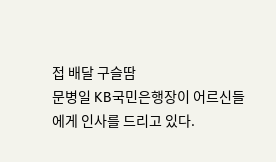접 배달 구슬땀
문병일 KB국민은행장이 어르신들에게 인사를 드리고 있다.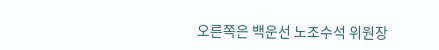오른쪽은 백운선 노조수석 위원장